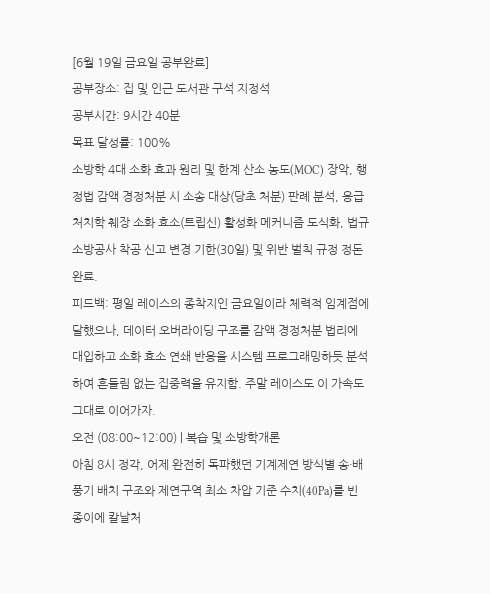[6월 19일 금요일 공부완료]
공부장소: 집 및 인근 도서관 구석 지정석
공부시간: 9시간 40분
목표 달성률: 100%
소방학 4대 소화 효과 원리 및 한계 산소 농도(MOC) 장악, 행정법 감액 경정처분 시 소송 대상(당초 처분) 판례 분석, 응급처치학 췌장 소화 효소(트립신) 활성화 메커니즘 도식화, 법규 소방공사 착공 신고 변경 기한(30일) 및 위반 벌칙 규정 정돈 완료.
피드백: 평일 레이스의 종착지인 금요일이라 체력적 임계점에 달했으나, 데이터 오버라이딩 구조를 감액 경정처분 법리에 대입하고 소화 효소 연쇄 반응을 시스템 프로그래밍하듯 분석하여 흔들림 없는 집중력을 유지함. 주말 레이스도 이 가속도 그대로 이어가자.
오전 (08:00~12:00) | 복습 및 소방학개론
아침 8시 정각, 어제 완전히 독파했던 기계제연 방식별 송·배풍기 배치 구조와 제연구역 최소 차압 기준 수치(40Pa)를 빈 종이에 칼날처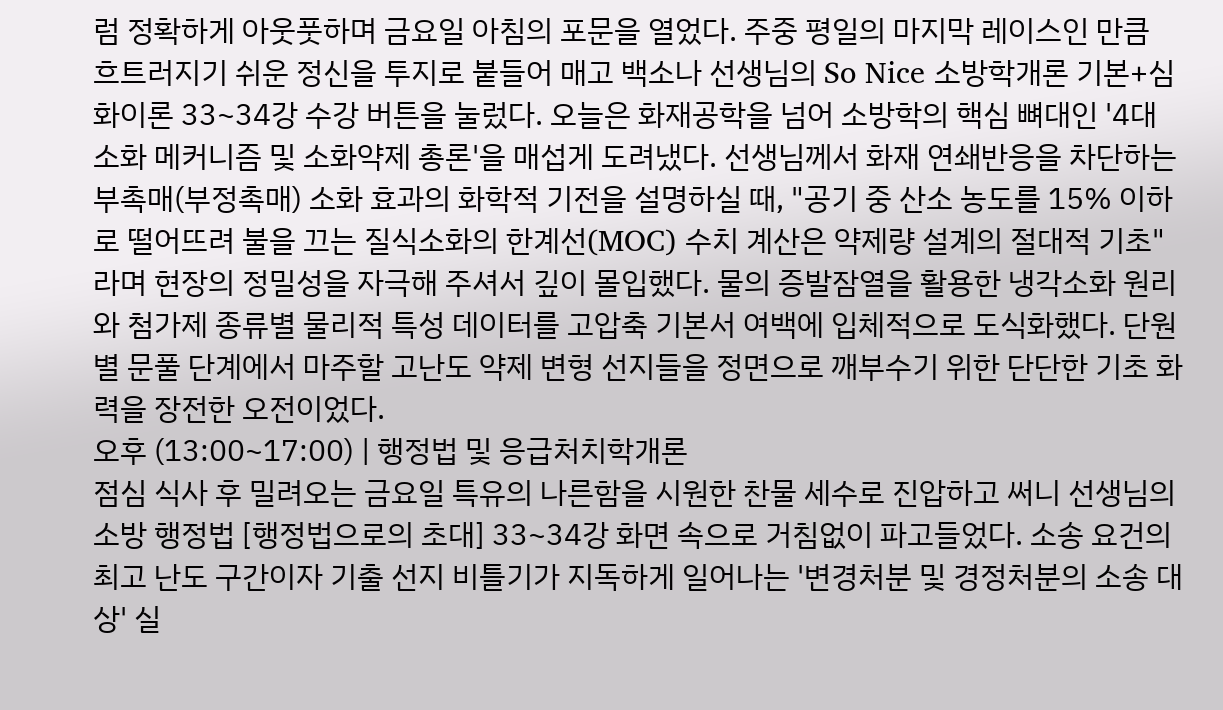럼 정확하게 아웃풋하며 금요일 아침의 포문을 열었다. 주중 평일의 마지막 레이스인 만큼 흐트러지기 쉬운 정신을 투지로 붙들어 매고 백소나 선생님의 So Nice 소방학개론 기본+심화이론 33~34강 수강 버튼을 눌렀다. 오늘은 화재공학을 넘어 소방학의 핵심 뼈대인 '4대 소화 메커니즘 및 소화약제 총론'을 매섭게 도려냈다. 선생님께서 화재 연쇄반응을 차단하는 부촉매(부정촉매) 소화 효과의 화학적 기전을 설명하실 때, "공기 중 산소 농도를 15% 이하로 떨어뜨려 불을 끄는 질식소화의 한계선(MOC) 수치 계산은 약제량 설계의 절대적 기초"라며 현장의 정밀성을 자극해 주셔서 깊이 몰입했다. 물의 증발잠열을 활용한 냉각소화 원리와 첨가제 종류별 물리적 특성 데이터를 고압축 기본서 여백에 입체적으로 도식화했다. 단원별 문풀 단계에서 마주할 고난도 약제 변형 선지들을 정면으로 깨부수기 위한 단단한 기초 화력을 장전한 오전이었다.
오후 (13:00~17:00) | 행정법 및 응급처치학개론
점심 식사 후 밀려오는 금요일 특유의 나른함을 시원한 찬물 세수로 진압하고 써니 선생님의 소방 행정법 [행정법으로의 초대] 33~34강 화면 속으로 거침없이 파고들었다. 소송 요건의 최고 난도 구간이자 기출 선지 비틀기가 지독하게 일어나는 '변경처분 및 경정처분의 소송 대상' 실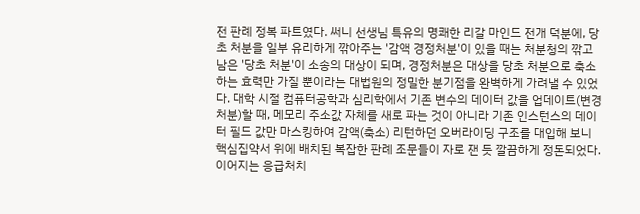전 판례 정복 파트였다. 써니 선생님 특유의 명쾌한 리갈 마인드 전개 덕분에, 당초 처분을 일부 유리하게 깎아주는 '감액 경정처분'이 있을 때는 처분청의 깎고 남은 '당초 처분'이 소송의 대상이 되며, 경정처분은 대상을 당초 처분으로 축소하는 효력만 가질 뿐이라는 대법원의 정밀한 분기점을 완벽하게 가려낼 수 있었다. 대학 시절 컴퓨터공학과 심리학에서 기존 변수의 데이터 값을 업데이트(변경처분)할 때, 메모리 주소값 자체를 새로 파는 것이 아니라 기존 인스턴스의 데이터 필드 값만 마스킹하여 감액(축소) 리턴하던 오버라이딩 구조를 대입해 보니 핵심집약서 위에 배치된 복잡한 판례 조문들이 자로 잰 듯 깔끔하게 정돈되었다. 이어지는 응급처치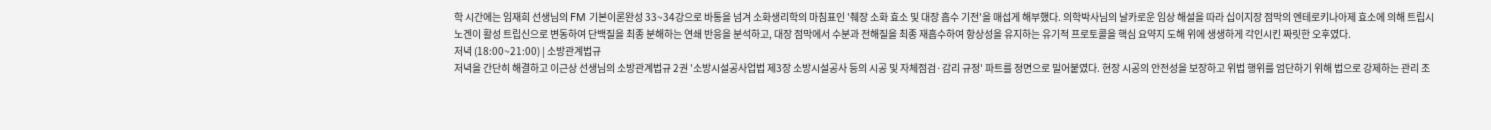학 시간에는 임재희 선생님의 FM 기본이론완성 33~34강으로 바통을 넘겨 소화생리학의 마침표인 '췌장 소화 효소 및 대장 흡수 기전'을 매섭게 해부했다. 의학박사님의 날카로운 임상 해설을 따라 십이지장 점막의 엔테로키나아제 효소에 의해 트립시노겐이 활성 트립신으로 변동하여 단백질을 최종 분해하는 연쇄 반응을 분석하고, 대장 점막에서 수분과 전해질을 최종 재흡수하여 항상성을 유지하는 유기적 프로토콜을 핵심 요약지 도해 위에 생생하게 각인시킨 짜릿한 오후였다.
저녁 (18:00~21:00) | 소방관계법규
저녁을 간단히 해결하고 이근상 선생님의 소방관계법규 2권 '소방시설공사업법 제3장 소방시설공사 등의 시공 및 자체점검·감리 규정' 파트를 정면으로 밀어붙였다. 현장 시공의 안전성을 보장하고 위법 행위를 엄단하기 위해 법으로 강제하는 관리 조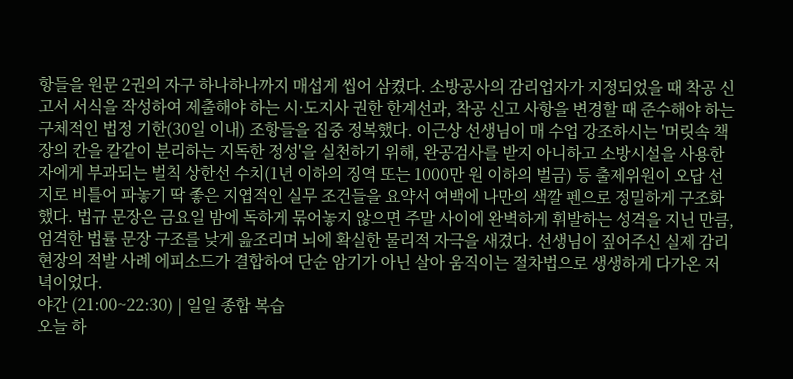항들을 원문 2권의 자구 하나하나까지 매섭게 씹어 삼켰다. 소방공사의 감리업자가 지정되었을 때 착공 신고서 서식을 작성하여 제출해야 하는 시·도지사 권한 한계선과, 착공 신고 사항을 변경할 때 준수해야 하는 구체적인 법정 기한(30일 이내) 조항들을 집중 정복했다. 이근상 선생님이 매 수업 강조하시는 '머릿속 책장의 칸을 칼같이 분리하는 지독한 정성'을 실천하기 위해, 완공검사를 받지 아니하고 소방시설을 사용한 자에게 부과되는 벌칙 상한선 수치(1년 이하의 징역 또는 1000만 원 이하의 벌금) 등 출제위원이 오답 선지로 비틀어 파놓기 딱 좋은 지엽적인 실무 조건들을 요약서 여백에 나만의 색깔 펜으로 정밀하게 구조화했다. 법규 문장은 금요일 밤에 독하게 묶어놓지 않으면 주말 사이에 완벽하게 휘발하는 성격을 지닌 만큼, 엄격한 법률 문장 구조를 낮게 읊조리며 뇌에 확실한 물리적 자극을 새겼다. 선생님이 짚어주신 실제 감리 현장의 적발 사례 에피소드가 결합하여 단순 암기가 아닌 살아 움직이는 절차법으로 생생하게 다가온 저녁이었다.
야간 (21:00~22:30) | 일일 종합 복습
오늘 하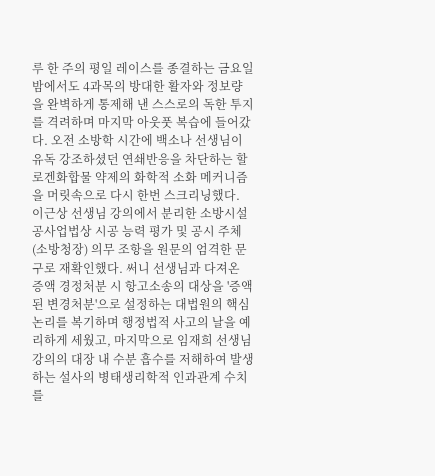루 한 주의 평일 레이스를 종결하는 금요일 밤에서도 4과목의 방대한 활자와 정보량을 완벽하게 통제해 낸 스스로의 독한 투지를 격려하며 마지막 아웃풋 복습에 들어갔다. 오전 소방학 시간에 백소나 선생님이 유독 강조하셨던 연쇄반응을 차단하는 할로겐화합물 약제의 화학적 소화 메커니즘을 머릿속으로 다시 한번 스크리닝했다. 이근상 선생님 강의에서 분리한 소방시설공사업법상 시공 능력 평가 및 공시 주체(소방청장) 의무 조항을 원문의 엄격한 문구로 재확인했다. 써니 선생님과 다져온 증액 경정처분 시 항고소송의 대상을 '증액된 변경처분'으로 설정하는 대법원의 핵심 논리를 복기하며 행정법적 사고의 날을 예리하게 세웠고, 마지막으로 임재희 선생님 강의의 대장 내 수분 흡수를 저해하여 발생하는 설사의 병태생리학적 인과관계 수치를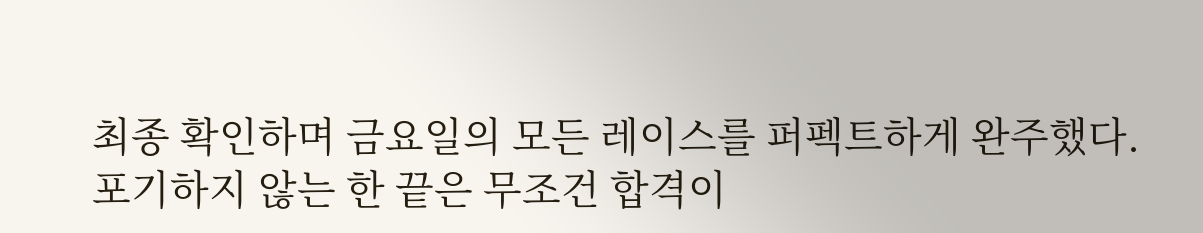최종 확인하며 금요일의 모든 레이스를 퍼펙트하게 완주했다. 포기하지 않는 한 끝은 무조건 합격이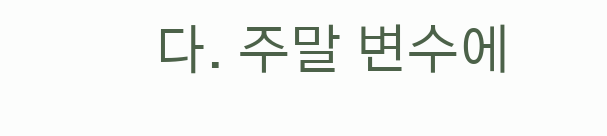다. 주말 변수에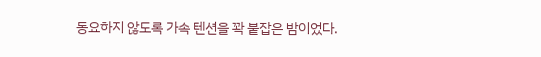동요하지 않도록 가속 텐션을 꽉 붙잡은 밤이었다.